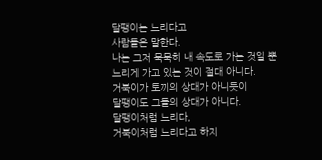달팽이는 느리다고
사람들은 말한다.
나는 그저 묵묵히 내 속도로 가는 것일 뿐
느리게 가고 있는 것이 절대 아니다.
거북이가 토끼의 상대가 아니듯이
달팽이도 그들의 상대가 아니다.
달팽이처럼 느리다,
거북이처럼 느리다고 하지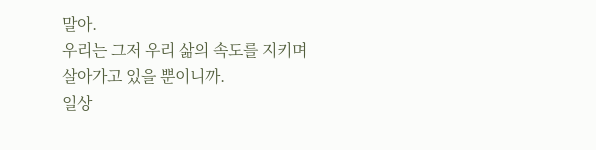말아.
우리는 그저 우리 삶의 속도를 지키며
살아가고 있을 뿐이니까.
일상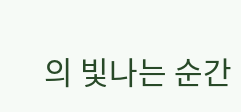의 빛나는 순간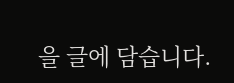을 글에 담습니다.